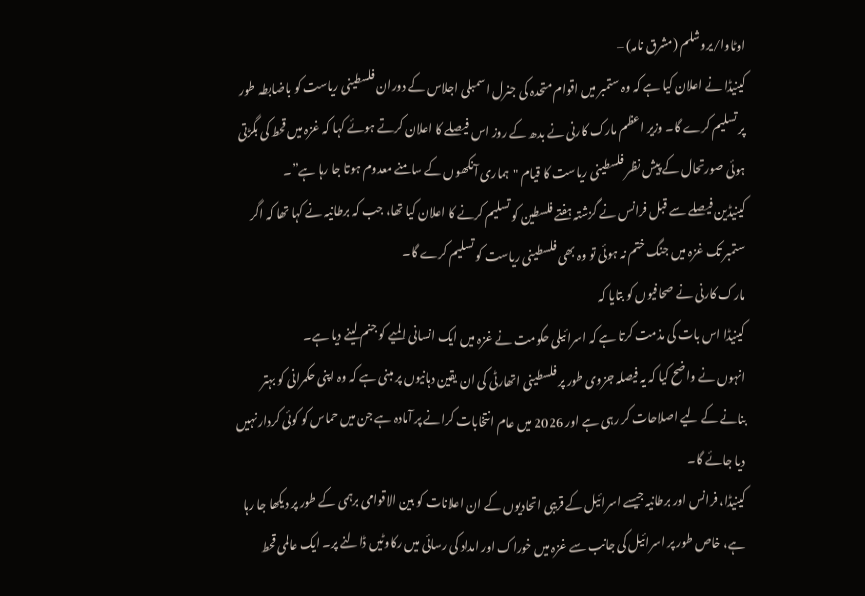اوٹاوا/یروشلم (مشرق نامہ) –
کینیڈا نے اعلان کیا ہے کہ وہ ستمبر میں اقوام متحدہ کی جنرل اسمبلی اجلاس کے دوران فلسطینی ریاست کو باضابطہ طور پر تسلیم کرے گا۔ وزیر اعظم مارک کارنی نے بدھ کے روز اس فیصلے کا اعلان کرتے ہوئے کہا کہ غزہ میں قحط کی بگڑتی ہوئی صورتحال کے پیش نظر فلسطینی ریاست کا قیام "ہماری آنکھوں کے سامنے معدوم ہوتا جا رہا ہے”۔
کینیڈین فیصلے سے قبل فرانس نے گزشتہ ہفتے فلسطین کو تسلیم کرنے کا اعلان کیا تھا، جب کہ برطانیہ نے کہا تھا کہ اگر ستمبر تک غزہ میں جنگ ختم نہ ہوئی تو وہ بھی فلسطینی ریاست کو تسلیم کرے گا۔
مارک کارنی نے صحافیوں کو بتایا کہ
کینیڈا اس بات کی مذمت کرتا ہے کہ اسرائیلی حکومت نے غزہ میں ایک انسانی المیے کو جنم لینے دیا ہے۔
انہوں نے واضح کیا کہ یہ فیصلہ جزوی طور پر فلسطینی اتھارٹی کی ان یقین دہانیوں پر مبنی ہے کہ وہ اپنی حکمرانی کو بہتر بنانے کے لیے اصلاحات کر رہی ہے اور 2026 میں عام انتخابات کرانے پر آمادہ ہے جن میں حماس کو کوئی کردار نہیں دیا جائے گا۔
کینیڈا، فرانس اور برطانیہ جیسے اسرائیل کے قریبی اتحادیوں کے ان اعلانات کو بین الاقوامی برہمی کے طور پر دیکھا جا رہا ہے، خاص طور پر اسرائیل کی جانب سے غزہ میں خوراک اور امداد کی رسائی میں رکاوٹیں ڈالنے پر۔ ایک عالمی قحط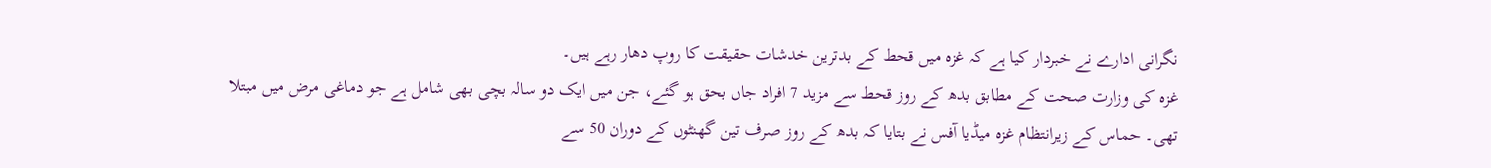نگرانی ادارے نے خبردار کیا ہے کہ غزہ میں قحط کے بدترین خدشات حقیقت کا روپ دھار رہے ہیں۔
غزہ کی وزارت صحت کے مطابق بدھ کے روز قحط سے مزید 7 افراد جاں بحق ہو گئے، جن میں ایک دو سالہ بچی بھی شامل ہے جو دماغی مرض میں مبتلا تھی۔ حماس کے زیرانتظام غزہ میڈیا آفس نے بتایا کہ بدھ کے روز صرف تین گھنٹوں کے دوران 50 سے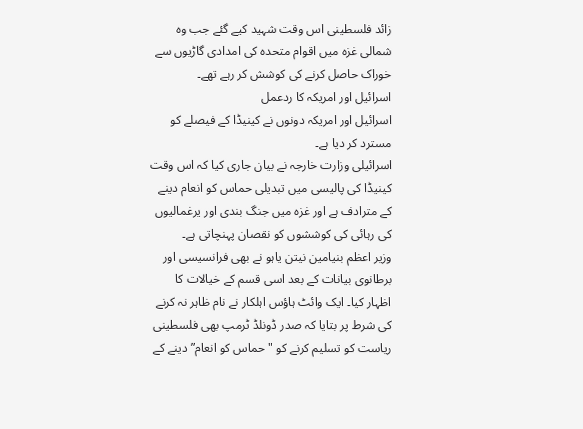زائد فلسطینی اس وقت شہید کیے گئے جب وہ شمالی غزہ میں اقوام متحدہ کی امدادی گاڑیوں سے خوراک حاصل کرنے کی کوشش کر رہے تھے۔
اسرائیل اور امریکہ کا ردعمل
اسرائیل اور امریکہ دونوں نے کینیڈا کے فیصلے کو مسترد کر دیا ہے۔
اسرائیلی وزارت خارجہ نے بیان جاری کیا کہ اس وقت کینیڈا کی پالیسی میں تبدیلی حماس کو انعام دینے کے مترادف ہے اور غزہ میں جنگ بندی اور یرغمالیوں کی رہائی کی کوششوں کو نقصان پہنچاتی ہے۔
وزیر اعظم بنیامین نیتن یاہو نے بھی فرانسیسی اور برطانوی بیانات کے بعد اسی قسم کے خیالات کا اظہار کیا۔ ایک وائٹ ہاؤس اہلکار نے نام ظاہر نہ کرنے کی شرط پر بتایا کہ صدر ڈونلڈ ٹرمپ بھی فلسطینی ریاست کو تسلیم کرنے کو "حماس کو انعام” دینے کے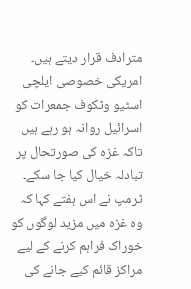مترادف قرار دیتے ہیں۔
امریکی خصوصی ایلچی اسٹیو وٹکوف جمعرات کو اسرائیل روانہ ہو رہے ہیں تاکہ غزہ کی صورتحال پر تبادلہ خیال کیا جا سکے۔ ٹرمپ نے اس ہفتے کہا کہ وہ غزہ میں مزید لوگوں کو خوراک فراہم کرنے کے لیے مراکز قائم کیے جانے کی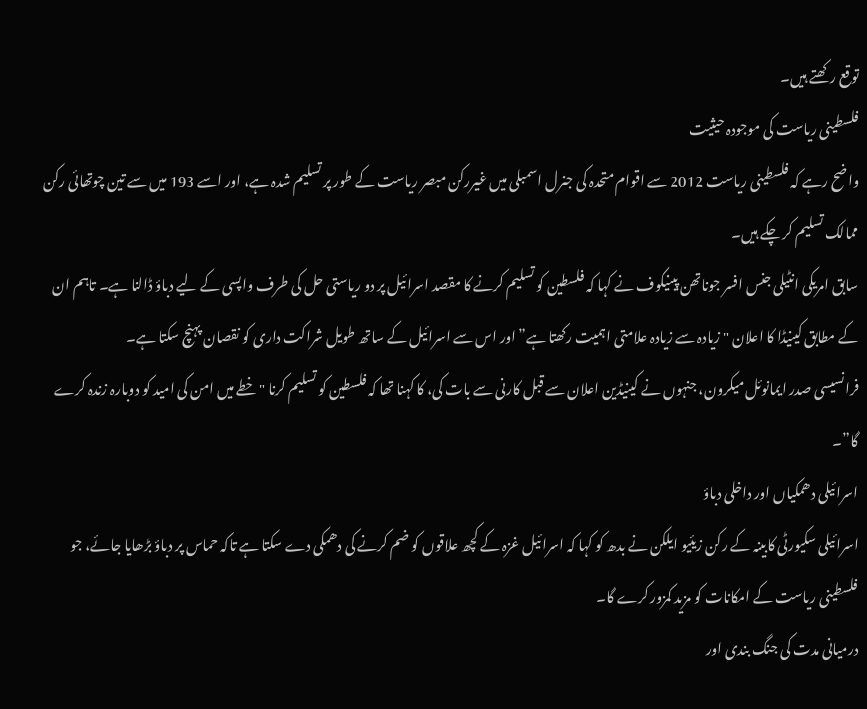توقع رکھتے ہیں۔
فلسطینی ریاست کی موجودہ حیثیت
واضح رہے کہ فلسطینی ریاست 2012 سے اقوام متحدہ کی جنرل اسمبلی میں غیررکن مبصر ریاست کے طور پر تسلیم شدہ ہے، اور اسے 193 میں سے تین چوتھائی رکن ممالک تسلیم کر چکے ہیں۔
سابق امریکی انٹیلی جنس افسر جوناتھن پینیکوف نے کہا کہ فلسطین کو تسلیم کرنے کا مقصد اسرائیل پر دو ریاستی حل کی طرف واپسی کے لیے دباؤ ڈالنا ہے۔ تاہم ان کے مطابق کینیڈا کا اعلان "زیادہ سے زیادہ علامتی اہمیت رکھتا ہے” اور اس سے اسرائیل کے ساتھ طویل شراکت داری کو نقصان پہنچ سکتا ہے۔
فرانسیسی صدر ایمانوئل میکرون، جنہوں نے کینیڈین اعلان سے قبل کارنی سے بات کی، کا کہنا تھا کہ فلسطین کو تسلیم کرنا "خطے میں امن کی امید کو دوبارہ زندہ کرے گا”۔
اسرائیلی دھمکیاں اور داخلی دباؤ
اسرائیلی سکیورٹی کابینہ کے رکن زیئیو ایلکن نے بدھ کو کہا کہ اسرائیل غزہ کے کچھ علاقوں کو ضم کرنے کی دھمکی دے سکتا ہے تاکہ حماس پر دباؤ بڑھایا جائے، جو فلسطینی ریاست کے امکانات کو مزید کمزور کرے گا۔
درمیانی مدت کی جنگ بندی اور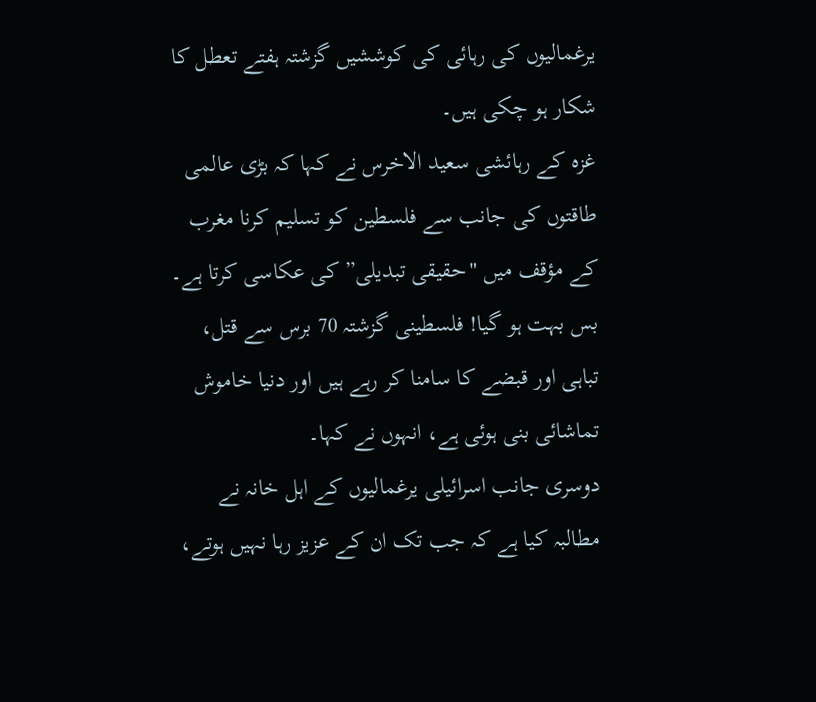یرغمالیوں کی رہائی کی کوششیں گزشتہ ہفتے تعطل کا شکار ہو چکی ہیں۔
غزہ کے رہائشی سعید الاخرس نے کہا کہ بڑی عالمی طاقتوں کی جانب سے فلسطین کو تسلیم کرنا مغرب کے مؤقف میں "حقیقی تبدیلی” کی عکاسی کرتا ہے۔
بس بہت ہو گیا! فلسطینی گزشتہ 70 برس سے قتل، تباہی اور قبضے کا سامنا کر رہے ہیں اور دنیا خاموش تماشائی بنی ہوئی ہے، انہوں نے کہا۔
دوسری جانب اسرائیلی یرغمالیوں کے اہل خانہ نے مطالبہ کیا ہے کہ جب تک ان کے عزیز رہا نہیں ہوتے،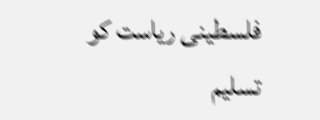فلسطینی ریاست کو تسلیم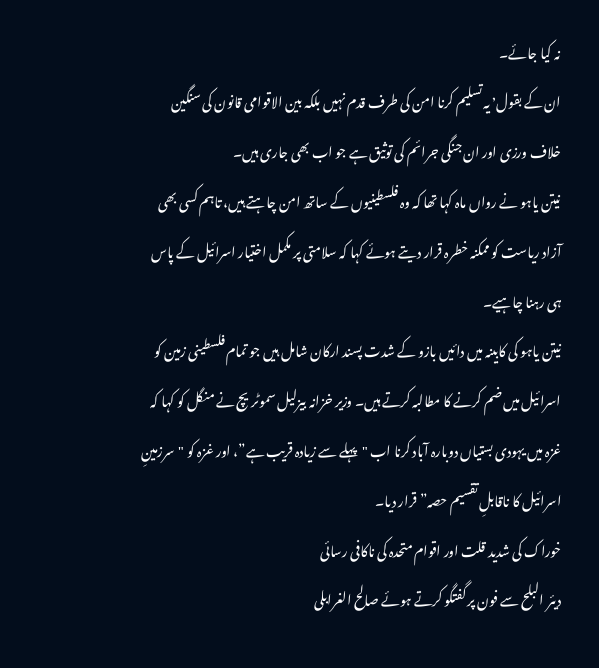نہ کیا جائے۔
ان کے بقول٬ یہ تسلیم کرنا امن کی طرف قدم نہیں بلکہ بین الاقوامی قانون کی سنگین خلاف ورزی اور ان جنگی جرائم کی توثیق ہے جو اب بھی جاری ہیں۔
نیتن یاہو نے رواں ماہ کہا تھا کہ وہ فلسطینیوں کے ساتھ امن چاہتے ہیں، تاہم کسی بھی آزاد ریاست کو ممکنہ خطرہ قرار دیتے ہوئے کہا کہ سلامتی پر مکمل اختیار اسرائیل کے پاس ہی رہنا چاہیے۔
نیتن یاہو کی کابینہ میں دائیں بازو کے شدت پسند ارکان شامل ہیں جو تمام فلسطینی زمین کو اسرائیل میں ضم کرنے کا مطالبہ کرتے ہیں۔ وزیر خزانہ بیزلیل سموٹریچ نے منگل کو کہا کہ غزہ میں یہودی بستیاں دوبارہ آباد کرنا اب "پہلے سے زیادہ قریب ہے”، اور غزہ کو "سرزمینِ اسرائیل کا ناقابلِ تقسیم حصہ” قرار دیا۔
خوراک کی شدید قلت اور اقوام متحدہ کی ناکافی رسائی
دیئر البلح سے فون پر گفتگو کرتے ہوئے صالح الغرابلی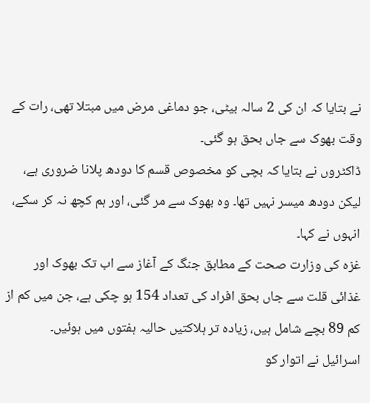نے بتایا کہ ان کی 2 سالہ بیٹی، جو دماغی مرض میں مبتلا تھی، رات کے وقت بھوک سے جاں بحق ہو گئی۔
ڈاکٹروں نے بتایا کہ بچی کو مخصوص قسم کا دودھ پلانا ضروری ہے، لیکن دودھ میسر نہیں تھا۔ وہ بھوک سے مر گئی، اور ہم کچھ نہ کر سکے، انہوں نے کہا۔
غزہ کی وزارت صحت کے مطابق جنگ کے آغاز سے اب تک بھوک اور غذائی قلت سے جاں بحق افراد کی تعداد 154 ہو چکی ہے، جن میں کم از کم 89 بچے شامل ہیں، زیادہ تر ہلاکتیں حالیہ ہفتوں میں ہوئیں۔
اسرائیل نے اتوار کو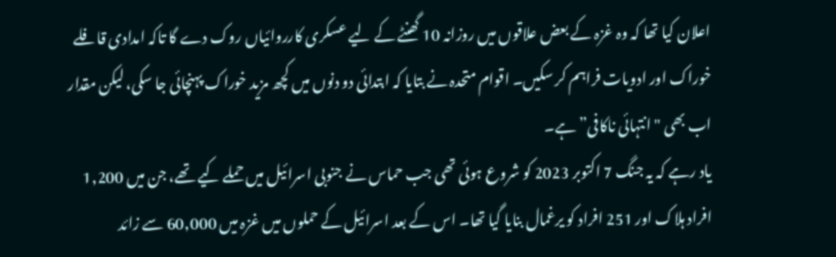اعلان کیا تھا کہ وہ غزہ کے بعض علاقوں میں روزانہ 10 گھنٹے کے لیے عسکری کارروائیاں روک دے گا تاکہ امدادی قافلے خوراک اور ادویات فراہم کر سکیں۔ اقوام متحدہ نے بتایا کہ ابتدائی دو دنوں میں کچھ مزید خوراک پہنچائی جا سکی، لیکن مقدار اب بھی "انتہائی ناکافی” ہے۔
یاد رہے کہ یہ جنگ 7 اکتوبر 2023 کو شروع ہوئی تھی جب حماس نے جنوبی اسرائیل میں حملے کیے تھے، جن میں 1,200 افراد ہلاک اور 251 افراد کو یرغمال بنایا گیا تھا۔ اس کے بعد اسرائیل کے حملوں میں غزہ میں 60,000 سے زائد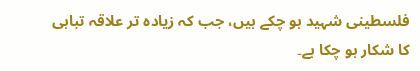فلسطینی شہید ہو چکے ہیں، جب کہ زیادہ تر علاقہ تباہی کا شکار ہو چکا ہے۔